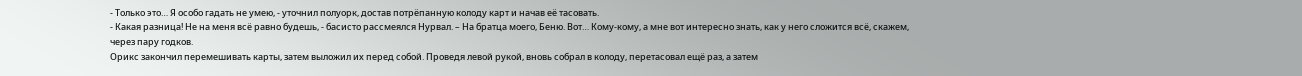- Только это… Я особо гадать не умею, - уточнил полуорк, достав потрёпанную колоду карт и начав её тасовать.
- Какая разница! Не на меня всё равно будешь, - басисто рассмеялся Нурвал. – На братца моего, Беню. Вот… Кому-кому, а мне вот интересно знать, как у него сложится всё, скажем, через пару годков.
Орикс закончил перемешивать карты, затем выложил их перед собой. Проведя левой рукой, вновь собрал в колоду, перетасовал ещё раз, а затем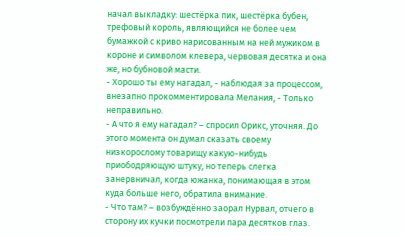начал выкладку: шестёрка пик, шестёрка бубен, трефовый король, являющийся не более чем бумажкой с криво нарисованным на ней мужиком в короне и символом клевера, червовая десятка и она же, но бубновой масти.
- Хорошо ты ему нагадал, - наблюдая за процессом, внезапно прокомментировала Мелания, - Только неправильно.
- А что я ему нагадал? – спросил Орикс, уточняя. До этого момента он думал сказать своему низкорослому товарищу какую-нибудь приободряющую штуку, но теперь слегка занервничал, когда южанка, понимающая в этом куда больше него, обратила внимание.
- Что там? – возбуждённо заорал Нурвал, отчего в сторону их кучки посмотрели пара десятков глаз.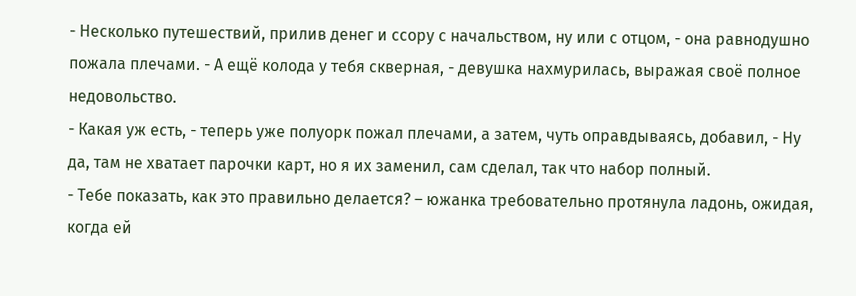- Несколько путешествий, прилив денег и ссору с начальством, ну или с отцом, - она равнодушно пожала плечами. - А ещё колода у тебя скверная, - девушка нахмурилась, выражая своё полное недовольство.
- Какая уж есть, - теперь уже полуорк пожал плечами, а затем, чуть оправдываясь, добавил, - Ну да, там не хватает парочки карт, но я их заменил, сам сделал, так что набор полный.
- Тебе показать, как это правильно делается? – южанка требовательно протянула ладонь, ожидая, когда ей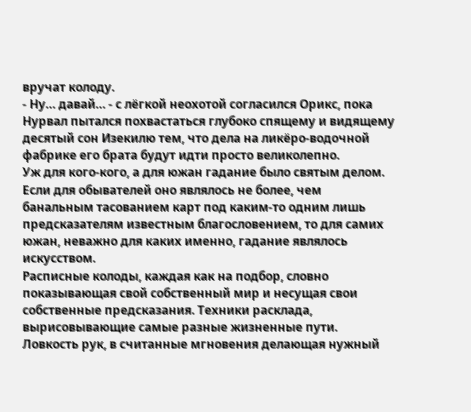вручат колоду.
- Ну… давай… - с лёгкой неохотой согласился Орикс, пока Нурвал пытался похвастаться глубоко спящему и видящему десятый сон Изекилю тем, что дела на ликёро-водочной фабрике его брата будут идти просто великолепно.
Уж для кого-кого, а для южан гадание было святым делом. Если для обывателей оно являлось не более, чем банальным тасованием карт под каким-то одним лишь предсказателям известным благословением, то для самих южан, неважно для каких именно, гадание являлось искусством.
Расписные колоды, каждая как на подбор, словно показывающая свой собственный мир и несущая свои собственные предсказания. Техники расклада, вырисовывающие самые разные жизненные пути. Ловкость рук, в считанные мгновения делающая нужный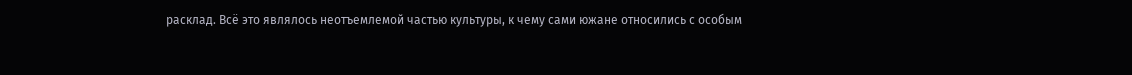расклад. Всё это являлось неотъемлемой частью культуры, к чему сами южане относились с особым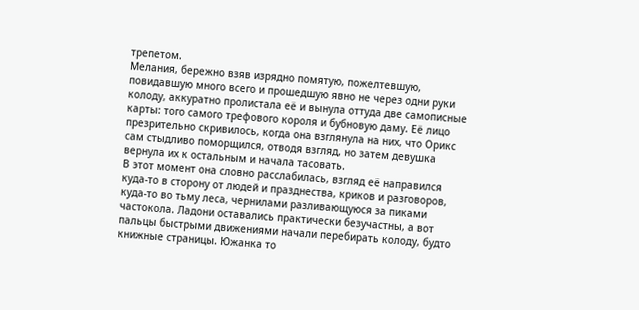трепетом.
Мелания, бережно взяв изрядно помятую, пожелтевшую, повидавшую много всего и прошедшую явно не через одни руки колоду, аккуратно пролистала её и вынула оттуда две самописные карты: того самого трефового короля и бубновую даму. Её лицо презрительно скривилось, когда она взглянула на них, что Орикс сам стыдливо поморщился, отводя взгляд, но затем девушка вернула их к остальным и начала тасовать.
В этот момент она словно расслабилась, взгляд её направился куда-то в сторону от людей и празднества, криков и разговоров, куда-то во тьму леса, чернилами разливающуюся за пиками частокола. Ладони оставались практически безучастны, а вот пальцы быстрыми движениями начали перебирать колоду, будто книжные страницы. Южанка то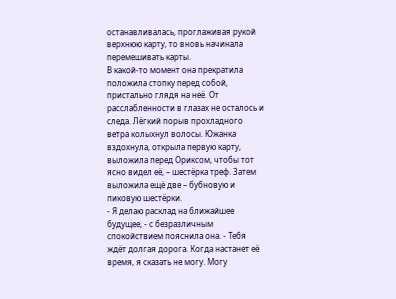останавливалась, проглаживая рукой верхнюю карту, то вновь начинала перемешивать карты.
В какой-то момент она прекратила положила стопку перед собой, пристально глядя на неё. От расслабленности в глазах не осталось и следа. Лёгкий порыв прохладного ветра колыхнул волосы. Южанка вздохнула, открыла первую карту, выложила перед Ориксом, чтобы тот ясно видел её, – шестёрка треф. Затем выложила ещё две – бубновую и пиковую шестёрки.
- Я делаю расклад на ближайшее будущее, - с безразличным спокойствием пояснила она. - Тебя ждёт долгая дорога. Когда настанет её время, я сказать не могу. Могу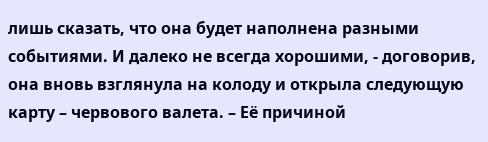лишь сказать, что она будет наполнена разными событиями. И далеко не всегда хорошими, - договорив, она вновь взглянула на колоду и открыла следующую карту – червового валета. – Её причиной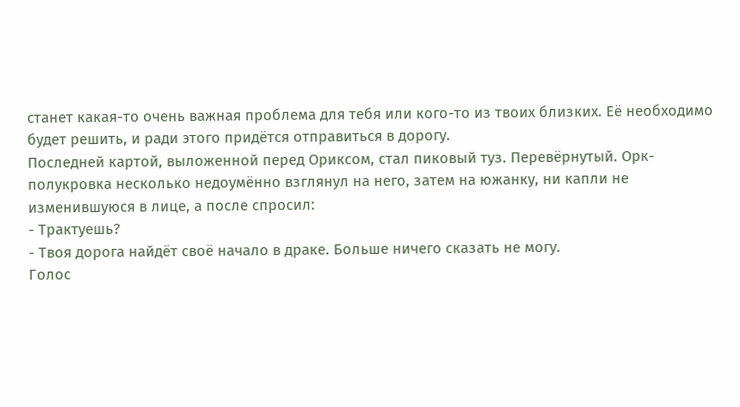станет какая-то очень важная проблема для тебя или кого-то из твоих близких. Её необходимо будет решить, и ради этого придётся отправиться в дорогу.
Последней картой, выложенной перед Ориксом, стал пиковый туз. Перевёрнутый. Орк-полукровка несколько недоумённо взглянул на него, затем на южанку, ни капли не изменившуюся в лице, а после спросил:
- Трактуешь?
- Твоя дорога найдёт своё начало в драке. Больше ничего сказать не могу.
Голос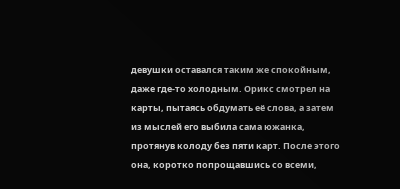девушки оставался таким же спокойным, даже где-то холодным. Орикс смотрел на карты, пытаясь обдумать её слова, а затем из мыслей его выбила сама южанка, протянув колоду без пяти карт. После этого она, коротко попрощавшись со всеми,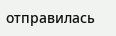отправилась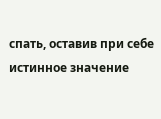спать, оставив при себе истинное значение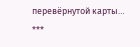перевёрнутой карты…
***